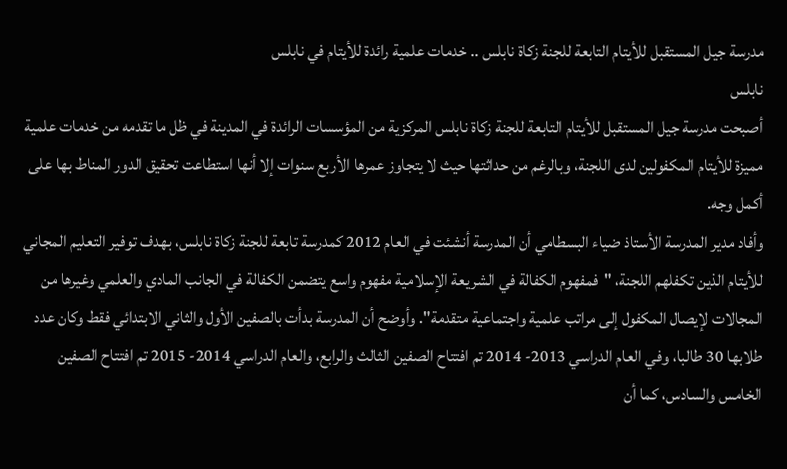مدرسة جيل المستقبل للأيتام التابعة للجنة زكاة نابلس .. خدمات علمية رائدة للأيتام في نابلس
نابلس
أصبحت مدرسة جيل المستقبل للأيتام التابعة للجنة زكاة نابلس المركزية من المؤسسات الرائدة في المدينة في ظل ما تقدمه من خدمات علمية مميزة للأيتام المكفولين لدى اللجنة، وبالرغم من حداثتها حيث لا يتجاوز عمرها الأربع سنوات إلا أنها استطاعت تحقيق الدور المناط بها على أكمل وجه.
وأفاد مدير المدرسة الأستاذ ضياء البسطامي أن المدرسة أنشئت في العام 2012 كمدرسة تابعة للجنة زكاة نابلس، بهدف توفير التعليم المجاني للأيتام الذين تكفلهم اللجنة، "فمفهوم الكفالة في الشريعة الإسلامية مفهوم واسع يتضمن الكفالة في الجانب المادي والعلمي وغيرها من المجالات لإيصال المكفول إلى مراتب علمية واجتماعية متقدمة". وأوضح أن المدرسة بدأت بالصفين الأول والثاني الابتدائي فقط وكان عدد طلابها 30 طالبا، وفي العام الدراسي 2013- 2014 تم افتتاح الصفين الثالث والرابع، والعام الدراسي 2014- 2015 تم افتتاح الصفين الخامس والسادس، كما أن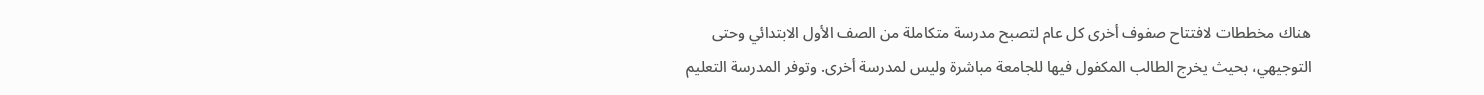هناك مخططات لافتتاح صفوف أخرى كل عام لتصبح مدرسة متكاملة من الصف الأول الابتدائي وحتى التوجيهي، بحيث يخرج الطالب المكفول فيها للجامعة مباشرة وليس لمدرسة أخرى. وتوفر المدرسة التعليم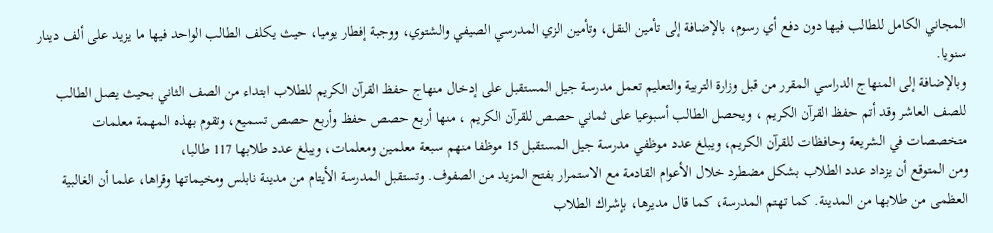المجاني الكامل للطالب فيها دون دفع أي رسوم، بالإضافة إلى تأمين النقل، وتأمين الزي المدرسي الصيفي والشتوي، ووجبة إفطار يوميا، حيث يكلف الطالب الواحد فيها ما يزيد على ألف دينار سنويا.
وبالإضافة إلى المنهاج الدراسي المقرر من قبل وزارة التربية والتعليم تعمل مدرسة جيل المستقبل على إدخال منهاج حفظ القرآن الكريم للطلاب ابتداء من الصف الثاني بحيث يصل الطالب للصف العاشر وقد أتم حفظ القرآن الكريم ، ويحصل الطالب أسبوعيا على ثماني حصص للقرآن الكريم ، منها أربع حصص حفظ وأربع حصص تسميع، وتقوم بهذه المهمة معلمات متخصصات في الشريعة وحافظات للقرآن الكريم، ويبلغ عدد موظفي مدرسة جيل المستقبل 15 موظفا منهم سبعة معلمين ومعلمات، ويبلغ عدد طلابها 117 طالبا،
ومن المتوقع أن يزداد عدد الطلاب بشكل مضطرد خلال الأعوام القادمة مع الاستمرار بفتح المزيد من الصفوف. وتستقبل المدرسة الأيتام من مدينة نابلس ومخيماتها وقراها، علما أن الغالبية العظمى من طلابها من المدينة. كما تهتم المدرسة، كما قال مديرها، بإشراك الطلاب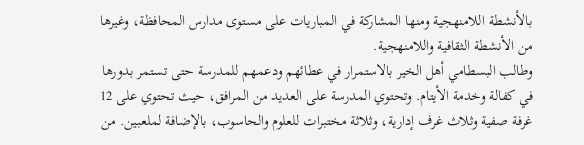بالأنشطة اللامنهجية ومنها المشاركة في المباريات على مستوى مدارس المحافظة، وغيرها من الأنشطة الثقافية واللامنهجية.
وطالب البسطامي أهل الخير بالاستمرار في عطائهم ودعمهم للمدرسة حتى تستمر بدورها في كفالة وخدمة الأيتام. وتحتوي المدرسة على العديد من المرافق، حيث تحتوي على 12 غرفة صفية وثلاث غرف إدارية، وثلاثة مختبرات للعلوم والحاسوب، بالإضافة لملعبين. من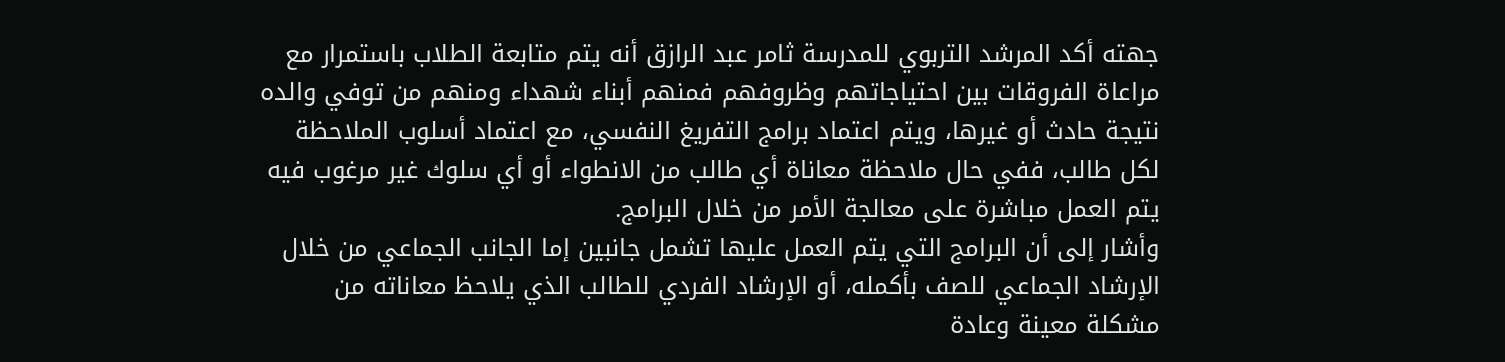جهته أكد المرشد التربوي للمدرسة ثامر عبد الرازق أنه يتم متابعة الطلاب باستمرار مع مراعاة الفروقات بين احتياجاتهم وظروفهم فمنهم أبناء شهداء ومنهم من توفي والده نتيجة حادث أو غيرها، ويتم اعتماد برامج التفريغ النفسي، مع اعتماد أسلوب الملاحظة لكل طالب، ففي حال ملاحظة معاناة أي طالب من الانطواء أو أي سلوك غير مرغوب فيه يتم العمل مباشرة على معالجة الأمر من خلال البرامج.
وأشار إلى أن البرامج التي يتم العمل عليها تشمل جانبين إما الجانب الجماعي من خلال الإرشاد الجماعي للصف بأكمله، أو الإرشاد الفردي للطالب الذي يلاحظ معاناته من مشكلة معينة وعادة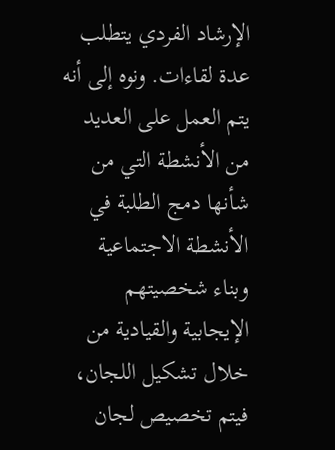الإرشاد الفردي يتطلب عدة لقاءات. ونوه إلى أنه يتم العمل على العديد من الأنشطة التي من شأنها دمج الطلبة في الأنشطة الاجتماعية وبناء شخصيتهم الإيجابية والقيادية من خلال تشكيل اللجان، فيتم تخصيص لجان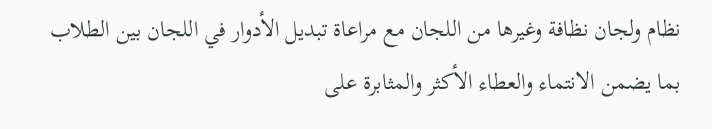نظام ولجان نظافة وغيرها من اللجان مع مراعاة تبديل الأدوار في اللجان بين الطلاب بما يضمن الانتماء والعطاء الأكثر والمثابرة على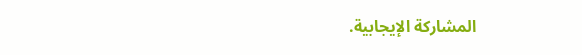المشاركة الإيجابية.